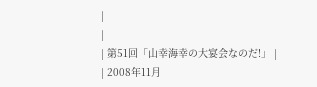|
|
| 第51回「山幸海幸の大宴会なのだ!」 |
| 2008年11月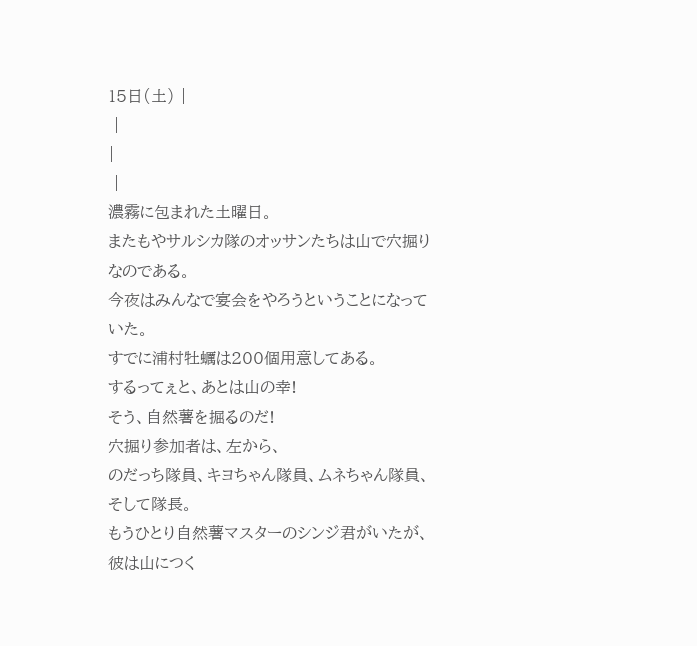15日(土) |
 |
|
 |
濃霧に包まれた土曜日。
またもやサルシカ隊のオッサンたちは山で穴掘りなのである。
今夜はみんなで宴会をやろうということになっていた。
すでに浦村牡蠣は200個用意してある。
するってぇと、あとは山の幸!
そう、自然薯を掘るのだ!
穴掘り参加者は、左から、
のだっち隊員、キヨちゃん隊員、ムネちゃん隊員、そして隊長。
もうひとり自然薯マスターのシンジ君がいたが、彼は山につく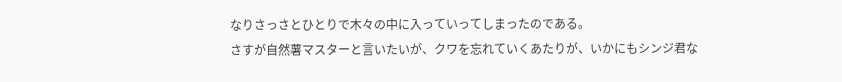なりさっさとひとりで木々の中に入っていってしまったのである。
さすが自然薯マスターと言いたいが、クワを忘れていくあたりが、いかにもシンジ君な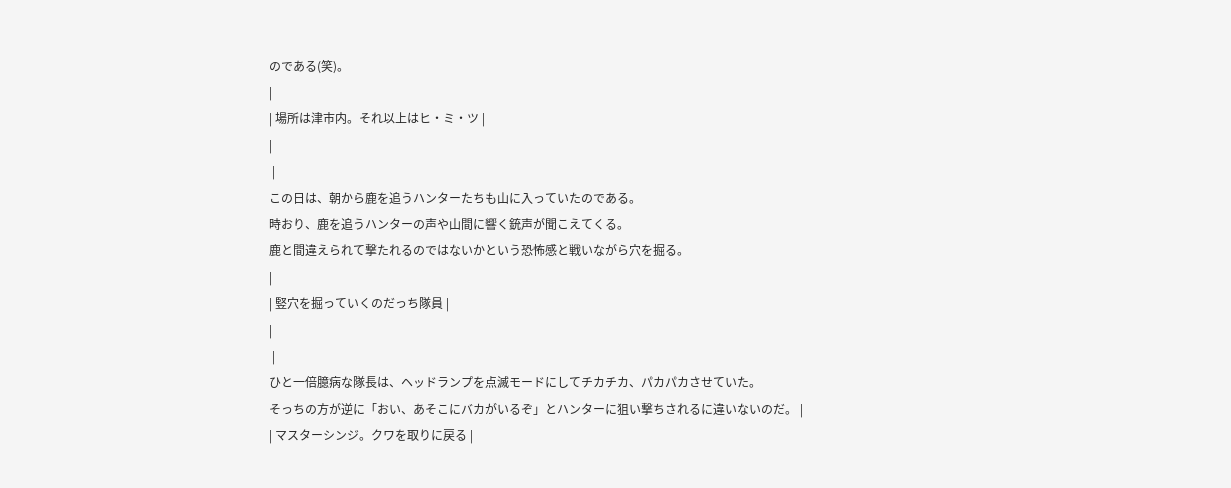のである(笑)。
|
| 場所は津市内。それ以上はヒ・ミ・ツ |
|
 |
この日は、朝から鹿を追うハンターたちも山に入っていたのである。
時おり、鹿を追うハンターの声や山間に響く銃声が聞こえてくる。
鹿と間違えられて撃たれるのではないかという恐怖感と戦いながら穴を掘る。
|
| 竪穴を掘っていくのだっち隊員 |
|
 |
ひと一倍臆病な隊長は、ヘッドランプを点滅モードにしてチカチカ、パカパカさせていた。
そっちの方が逆に「おい、あそこにバカがいるぞ」とハンターに狙い撃ちされるに違いないのだ。 |
| マスターシンジ。クワを取りに戻る |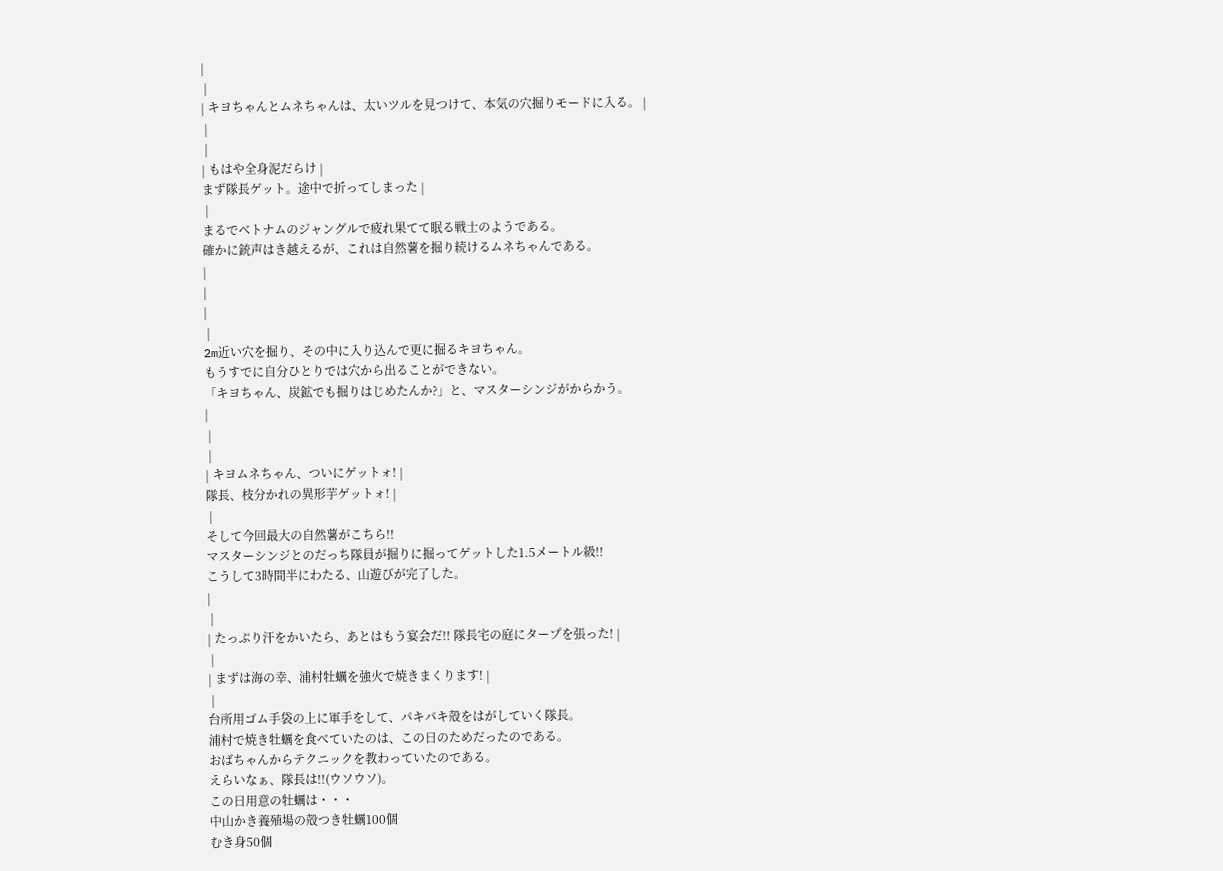|
 |
| キヨちゃんとムネちゃんは、太いツルを見つけて、本気の穴掘りモードに入る。 |
 |
 |
| もはや全身泥だらけ |
まず隊長ゲット。途中で折ってしまった |
 |
まるでベトナムのジャングルで疲れ果てて眠る戦士のようである。
確かに銃声はき越えるが、これは自然薯を掘り続けるムネちゃんである。
|
|
|
 |
2m近い穴を掘り、その中に入り込んで更に掘るキヨちゃん。
もうすでに自分ひとりでは穴から出ることができない。
「キヨちゃん、炭鉱でも掘りはじめたんか?」と、マスターシンジがからかう。
|
 |
 |
| キヨムネちゃん、ついにゲットォ! |
隊長、枝分かれの異形芋ゲットォ! |
 |
そして今回最大の自然薯がこちら!!
マスターシンジとのだっち隊員が掘りに掘ってゲットした1.5メートル級!!
こうして3時間半にわたる、山遊びが完了した。
|
 |
| たっぷり汗をかいたら、あとはもう宴会だ!! 隊長宅の庭にタープを張った! |
 |
| まずは海の幸、浦村牡蠣を強火で焼きまくります! |
 |
台所用ゴム手袋の上に軍手をして、パキパキ殻をはがしていく隊長。
浦村で焼き牡蠣を食べていたのは、この日のためだったのである。
おばちゃんからテクニックを教わっていたのである。
えらいなぁ、隊長は!!(ウソウソ)。
この日用意の牡蠣は・・・
中山かき養殖場の殻つき牡蠣100個
むき身50個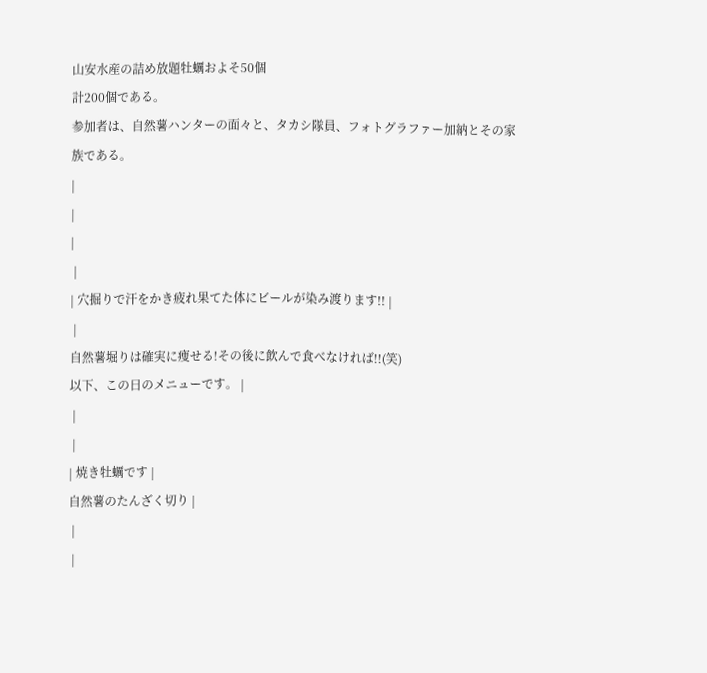山安水産の詰め放題牡蠣およそ50個
計200個である。
参加者は、自然薯ハンターの面々と、タカシ隊員、フォトグラファー加納とその家族である。
|
|
|
 |
| 穴掘りで汗をかき疲れ果てた体にビールが染み渡ります!! |
 |
自然薯堀りは確実に痩せる!その後に飲んで食べなければ!!(笑)
以下、この日のメニューです。 |
 |
 |
| 焼き牡蠣です |
自然薯のたんざく切り |
 |
 |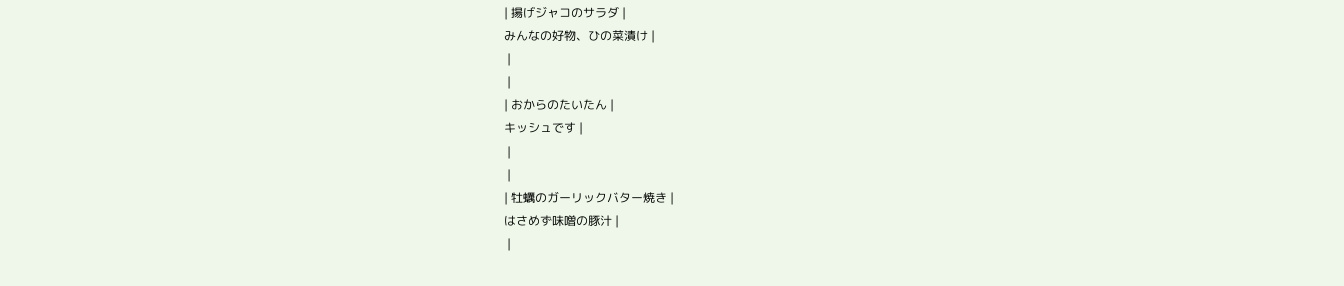| 揚げジャコのサラダ |
みんなの好物、ひの菜漬け |
 |
 |
| おからのたいたん |
キッシュです |
 |
 |
| 牡蠣のガーリックバター焼き |
はさめず味噌の豚汁 |
 |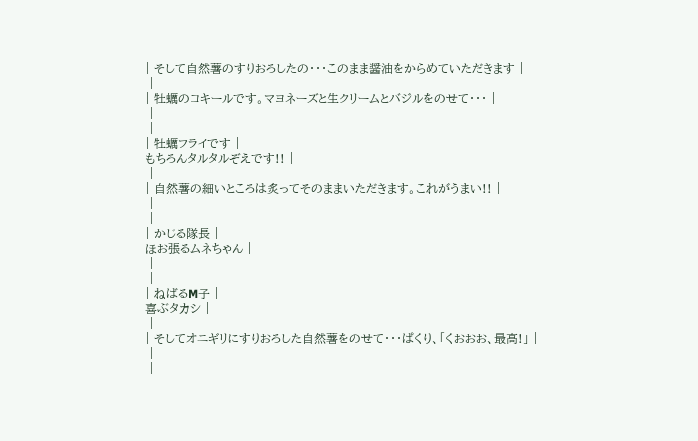| そして自然薯のすりおろしたの・・・このまま醤油をからめていただきます |
 |
| 牡蠣のコキールです。マヨネーズと生クリームとバジルをのせて・・・ |
 |
 |
| 牡蠣フライです |
もちろんタルタルぞえです!! |
 |
| 自然薯の細いところは炙ってそのままいただきます。これがうまい!! |
 |
 |
| かじる隊長 |
ほお張るムネちゃん |
 |
 |
| ねばるM子 |
喜ぶタカシ |
 |
| そしてオニギリにすりおろした自然薯をのせて・・・ぱくり、「くおおお、最高!」 |
 |
 |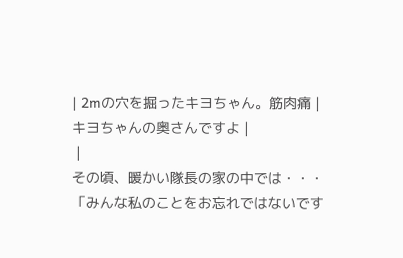| 2mの穴を掘ったキヨちゃん。筋肉痛 |
キヨちゃんの奥さんですよ |
 |
その頃、暖かい隊長の家の中では・・・
「みんな私のことをお忘れではないです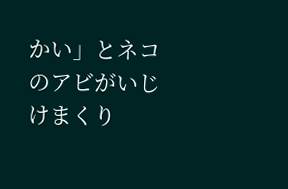かい」とネコのアビがいじけまくり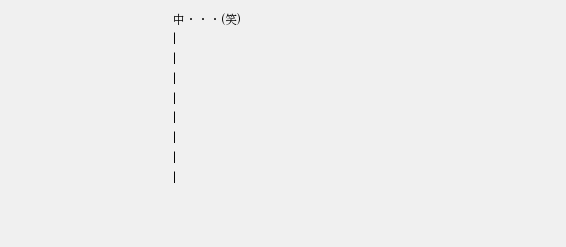中・・・(笑)
|
|
|
|
|
|
|
|